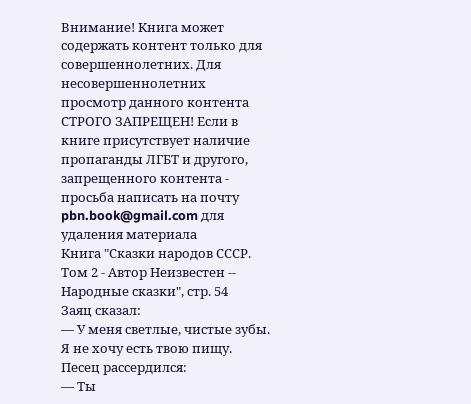Внимание! Книга может содержать контент только для совершеннолетних. Для несовершеннолетних просмотр данного контента СТРОГО ЗАПРЕЩЕН! Если в книге присутствует наличие пропаганды ЛГБТ и другого, запрещенного контента - просьба написать на почту pbn.book@gmail.com для удаления материала
Книга "Сказки народов СССР. Том 2 - Автор Неизвестен -- Народные сказки", стр. 54
Заяц сказал:
— У меня светлые, чистые зубы. Я не хочу есть твою пищу.
Песец рассердился:
— Ты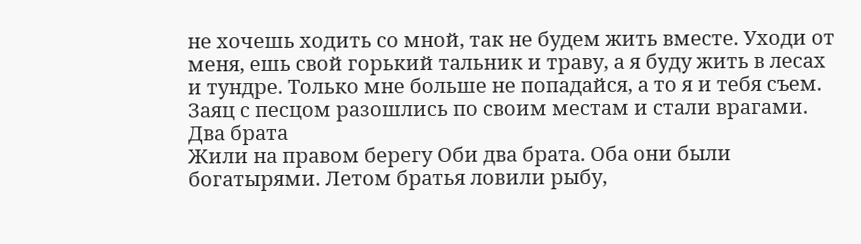не хочешь ходить со мной, так не будем жить вместе. Уходи от меня, ешь свой горький тальник и траву, а я буду жить в лесах и тундре. Только мне больше не попадайся, а то я и тебя съем.
Заяц с песцом разошлись по своим местам и стали врагами.
Два брата
Жили на правом берегу Оби два брата. Оба они были богатырями. Летом братья ловили рыбу,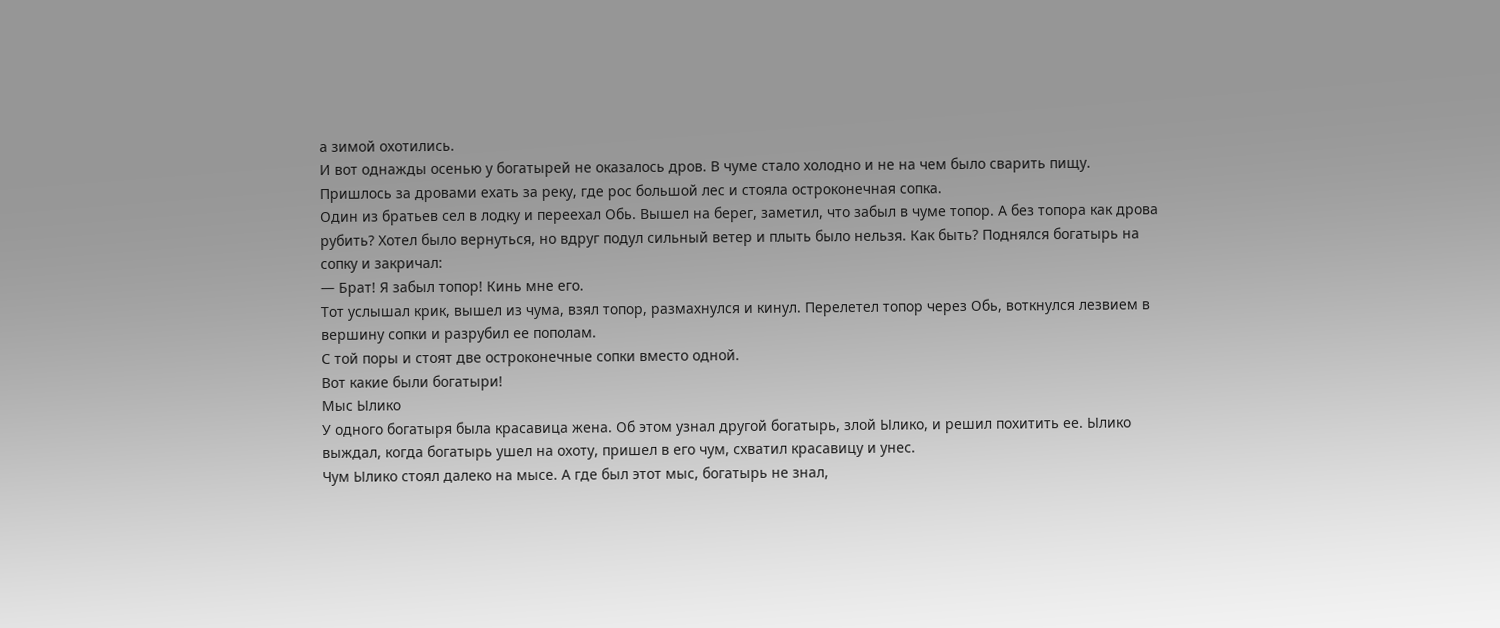а зимой охотились.
И вот однажды осенью у богатырей не оказалось дров. В чуме стало холодно и не на чем было сварить пищу.
Пришлось за дровами ехать за реку, где рос большой лес и стояла остроконечная сопка.
Один из братьев сел в лодку и переехал Обь. Вышел на берег, заметил, что забыл в чуме топор. А без топора как дрова рубить? Хотел было вернуться, но вдруг подул сильный ветер и плыть было нельзя. Как быть? Поднялся богатырь на сопку и закричал:
— Брат! Я забыл топор! Кинь мне его.
Тот услышал крик, вышел из чума, взял топор, размахнулся и кинул. Перелетел топор через Обь, воткнулся лезвием в вершину сопки и разрубил ее пополам.
С той поры и стоят две остроконечные сопки вместо одной.
Вот какие были богатыри!
Мыс Ылико
У одного богатыря была красавица жена. Об этом узнал другой богатырь, злой Ылико, и решил похитить ее. Ылико выждал, когда богатырь ушел на охоту, пришел в его чум, схватил красавицу и унес.
Чум Ылико стоял далеко на мысе. А где был этот мыс, богатырь не знал,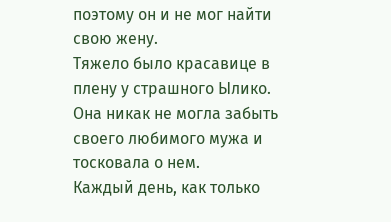поэтому он и не мог найти свою жену.
Тяжело было красавице в плену у страшного Ылико. Она никак не могла забыть своего любимого мужа и тосковала о нем.
Каждый день, как только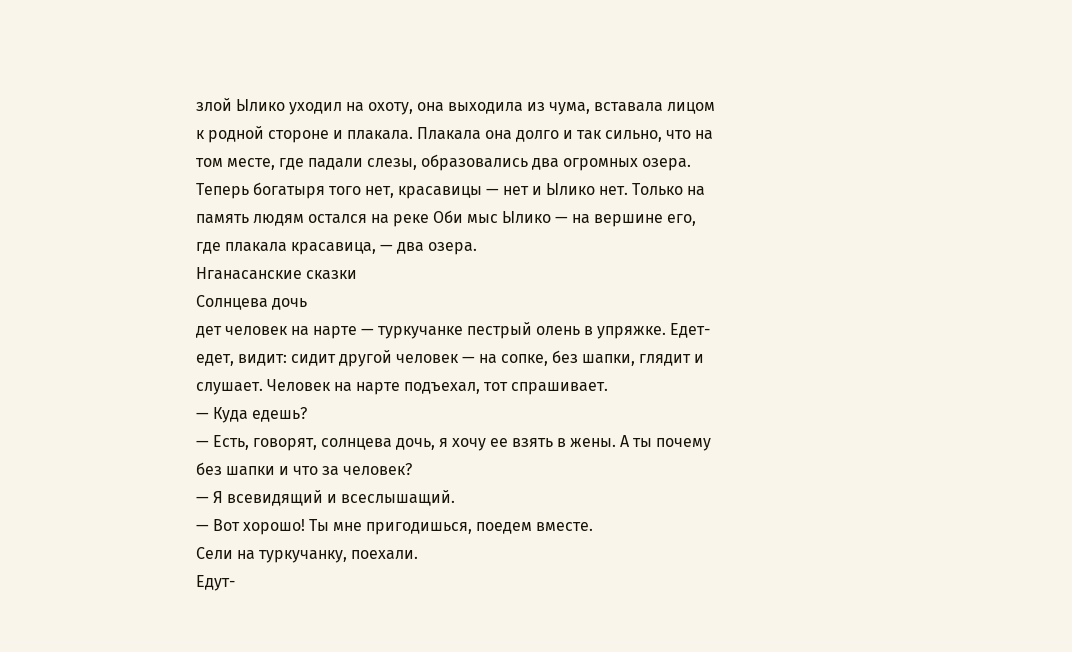злой Ылико уходил на охоту, она выходила из чума, вставала лицом к родной стороне и плакала. Плакала она долго и так сильно, что на том месте, где падали слезы, образовались два огромных озера.
Теперь богатыря того нет, красавицы — нет и Ылико нет. Только на память людям остался на реке Оби мыс Ылико — на вершине его, где плакала красавица, — два озера.
Нганасанские сказки
Солнцева дочь
дет человек на нарте — туркучанке пестрый олень в упряжке. Едет-едет, видит: сидит другой человек — на сопке, без шапки, глядит и слушает. Человек на нарте подъехал, тот спрашивает.
— Куда едешь?
— Есть, говорят, солнцева дочь, я хочу ее взять в жены. А ты почему без шапки и что за человек?
— Я всевидящий и всеслышащий.
— Вот хорошо! Ты мне пригодишься, поедем вместе.
Сели на туркучанку, поехали.
Едут-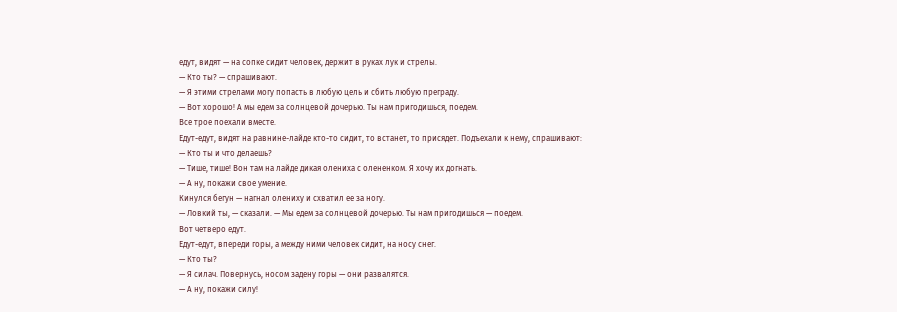едут, видят — на сопке сидит человек, держит в руках лук и стрелы.
— Кто ты? — спрашивают.
— Я этими стрелами могу попасть в любую цель и сбить любую преграду.
— Вот хорошо! А мы едем за солнцевой дочерью. Ты нам пригодишься, поедем.
Все трое поехали вместе.
Едут-едут, видят на равнине-лайде кто-то сидит, то встанет, то присядет. Подъехали к нему, спрашивают:
— Кто ты и что делаешь?
— Тише, тише! Вон там на лайде дикая олениха с олененком. Я хочу их догнать.
— А ну, покажи свое умение.
Кинулся бегун — нагнал олениху и схватил ее за ногу.
— Ловкий ты, — сказали. — Мы едем за солнцевой дочерью. Ты нам пригодишься — поедем.
Вот четверо едут.
Едут-едут, впереди горы, а между ними человек сидит, на носу снег.
— Кто ты?
— Я силач. Повернусь, носом задену горы — они развалятся.
— А ну, покажи силу!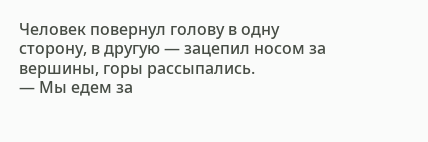Человек повернул голову в одну сторону, в другую — зацепил носом за вершины, горы рассыпались.
— Мы едем за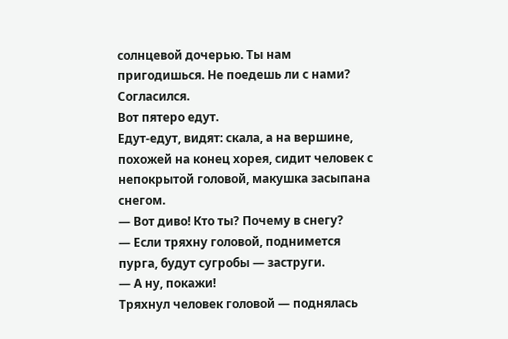солнцевой дочерью. Ты нам пригодишься. Не поедешь ли с нами?
Согласился.
Вот пятеро едут.
Едут-едут, видят: скала, а на вершине, похожей на конец хорея, сидит человек с непокрытой головой, макушка засыпана снегом.
— Вот диво! Кто ты? Почему в снегу?
— Если тряхну головой, поднимется пурга, будут сугробы — заструги.
— А ну, покажи!
Тряхнул человек головой — поднялась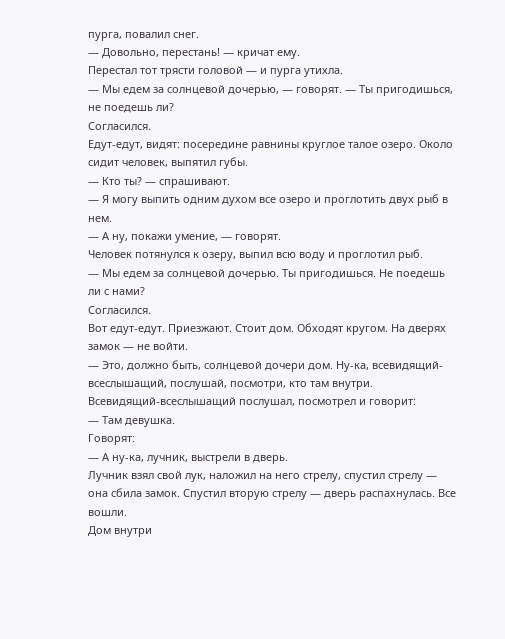пурга, повалил снег.
— Довольно, перестань! — кричат ему.
Перестал тот трясти головой — и пурга утихла.
— Мы едем за солнцевой дочерью, — говорят. — Ты пригодишься, не поедешь ли?
Согласился.
Едут-едут, видят: посередине равнины круглое талое озеро. Около сидит человек, выпятил губы.
— Кто ты? — спрашивают.
— Я могу выпить одним духом все озеро и проглотить двух рыб в нем.
— А ну, покажи умение, — говорят.
Человек потянулся к озеру, выпил всю воду и проглотил рыб.
— Мы едем за солнцевой дочерью. Ты пригодишься. Не поедешь ли с нами?
Согласился.
Вот едут-едут. Приезжают. Стоит дом. Обходят кругом. На дверях замок — не войти.
— Это, должно быть, солнцевой дочери дом. Ну-ка, всевидящий-всеслышащий, послушай, посмотри, кто там внутри.
Всевидящий-всеслышащий послушал, посмотрел и говорит:
— Там девушка.
Говорят:
— А ну-ка, лучник, выстрели в дверь.
Лучник взял свой лук, наложил на него стрелу, спустил стрелу — она сбила замок. Спустил вторую стрелу — дверь распахнулась. Все вошли.
Дом внутри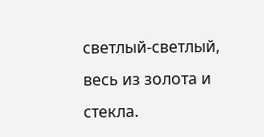светлый-светлый, весь из золота и стекла.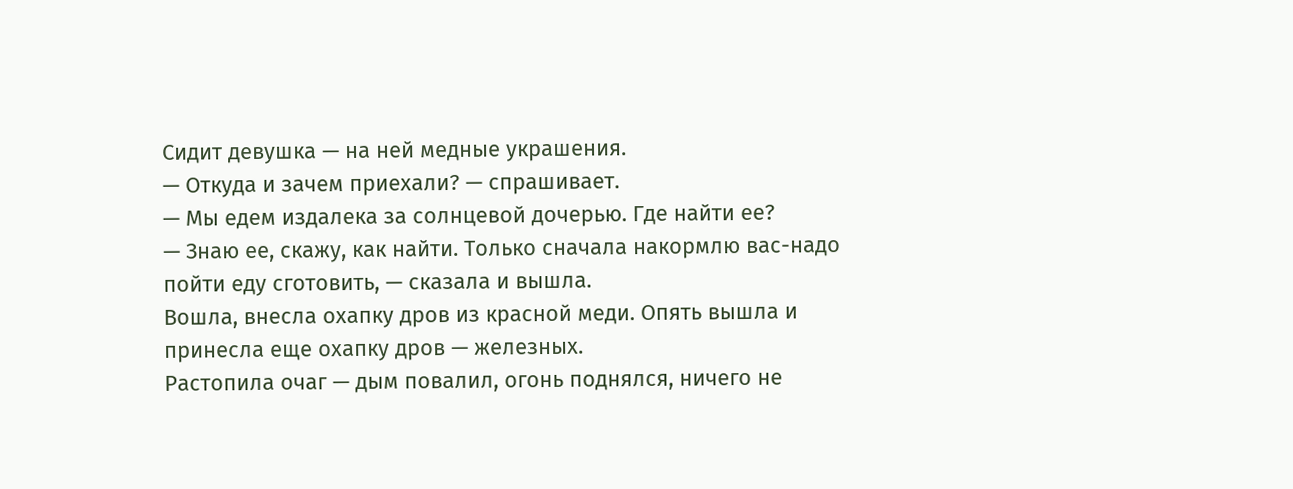Сидит девушка — на ней медные украшения.
— Откуда и зачем приехали? — спрашивает.
— Мы едем издалека за солнцевой дочерью. Где найти ее?
— Знаю ее, скажу, как найти. Только сначала накормлю вас-надо пойти еду сготовить, — сказала и вышла.
Вошла, внесла охапку дров из красной меди. Опять вышла и принесла еще охапку дров — железных.
Растопила очаг — дым повалил, огонь поднялся, ничего не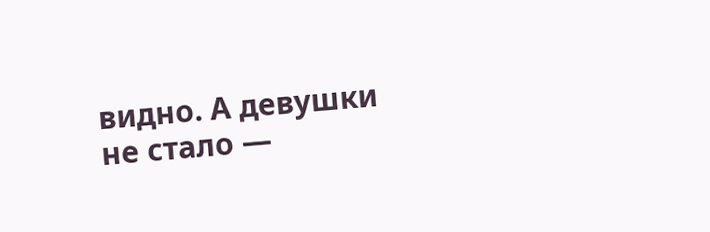видно. А девушки не стало —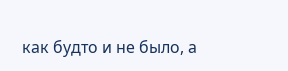как будто и не было, а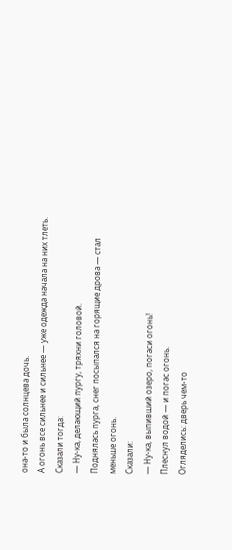она-то и была солнцева дочь.
А огонь все сильнее и сильнее — уже одежда начала на них тлеть.
Сказали тогда:
— Ну-ка, делающий пургу, тряхни головой.
Поднялась пурга, снег посыпался на горящие дрова — стал меньше огонь.
Сказали:
— Ну-ка, выпивший озеро, погаси огонь!
Плеснул водой — и погас огонь.
Огляделись: дверь чем-то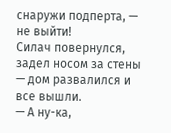снаружи подперта, — не выйти!
Силач повернулся, задел носом за стены — дом развалился и все вышли.
— А ну-ка,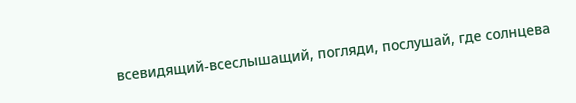всевидящий-всеслышащий, погляди, послушай, где солнцева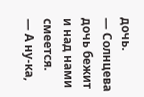дочь.
— Солнцева дочь бежит и над нами смеется.
— А ну-ка,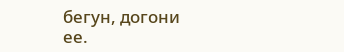бегун, догони ее.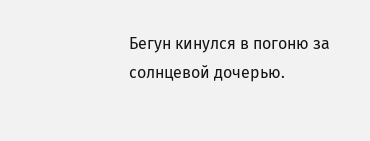Бегун кинулся в погоню за солнцевой дочерью.